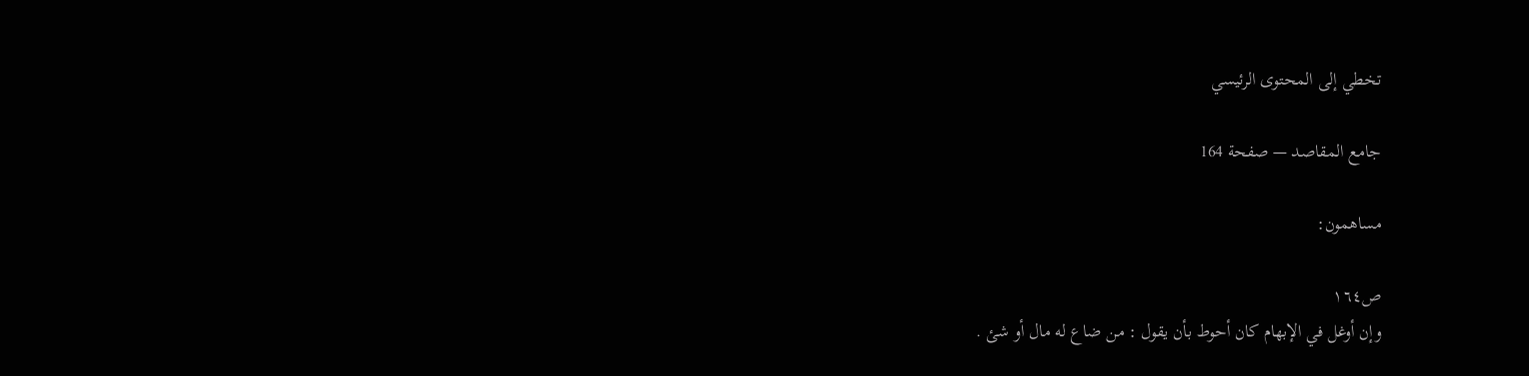تخطي إلى المحتوى الرئيسي

جامع المقاصد — صفحة 164

مساهمون:

ص١٦٤
وإن أوغل في الإبهام كان أحوط بأن يقول : من ضاع له مال أو شئ .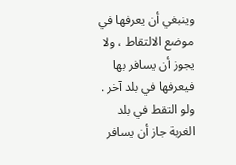وينبغي أن يعرفها في موضع الالتقاط ، ولا يجوز أن يسافر بها فيعرفها في بلد آخر . ولو التقط في بلد الغربة جاز أن يسافر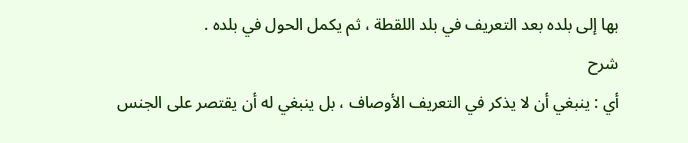بها إلى بلده بعد التعريف في بلد اللقطة ، ثم يكمل الحول في بلده .
شرح
أي : ينبغي أن لا يذكر في التعريف الأوصاف ، بل ينبغي له أن يقتصر على الجنس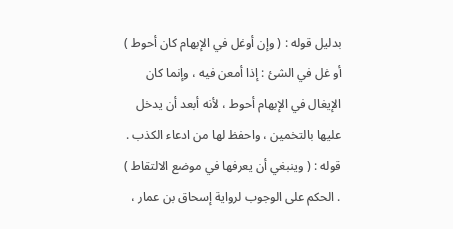بدليل قوله : ( وإن أوغل في الإبهام كان أحوط ) أو غل في الشئ : إذا أمعن فيه ، وإنما كان الإيغال في الإبهام أحوط ، لأنه أبعد أن يدخل عليها بالتخمين ، واحفظ لها من ادعاء الكذب . قوله : ( وينبغي أن يعرفها في موضع الالتقاط ) . الحكم على الوجوب لرواية إسحاق بن عمار ،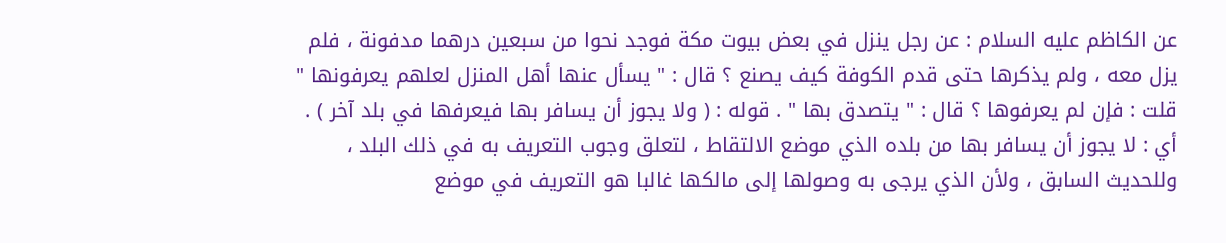عن الكاظم عليه السلام : عن رجل ينزل في بعض بيوت مكة فوجد نحوا من سبعين درهما مدفونة ، فلم يزل معه ، ولم يذكرها حتى قدم الكوفة كيف يصنع ؟ قال : " يسأل عنها أهل المنزل لعلهم يعرفونها " قلت : فإن لم يعرفوها ؟ قال : " يتصدق بها " . قوله : ( ولا يجوز أن يسافر بها فيعرفها في بلد آخر ) . أي : لا يجوز أن يسافر بها من بلده الذي موضع الالتقاط ، لتعلق وجوب التعريف به في ذلك البلد ، وللحديث السابق ، ولأن الذي يرجى به وصولها إلى مالكها غالبا هو التعريف في موضع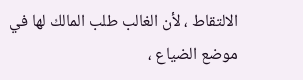الالتقاط ، لأن الغالب طلب المالك لها في موضع الضياع ،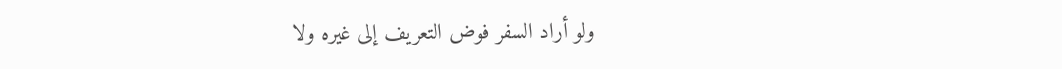ولو أراد السفر فوض التعريف إلى غيره ولا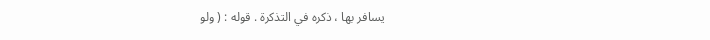يسافر بها ، ذكره في التذكرة . قوله : ( ولو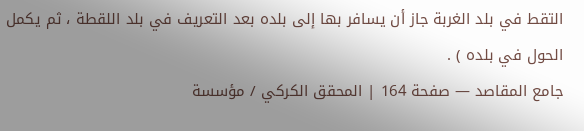التقط في بلد الغربة جاز أن يسافر بها إلى بلده بعد التعريف في بلد اللقطة ، ثم يكمل الحول في بلده ) .
جامع المقاصد — صفحة 164 | المحقق الكركي / مؤسسة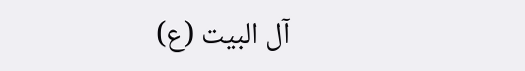آل البيت (ع)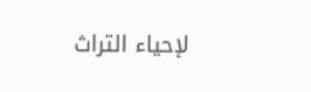لإحياء التراث